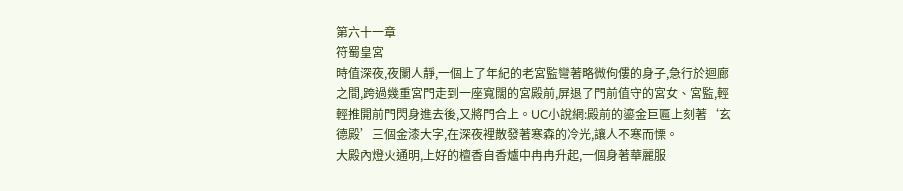第六十一章
符蜀皇宮
時值深夜,夜闌人靜,一個上了年紀的老宮監彎著略微佝僂的身子,急行於迴廊之間,跨過幾重宮門走到一座寬闊的宮殿前,屏退了門前值守的宮女、宮監,輕輕推開前門閃身進去後,又將門合上。UC小說網:殿前的鎏金巨匾上刻著‘玄德殿’三個金漆大字,在深夜裡散發著寒森的冷光,讓人不寒而慄。
大殿內燈火通明,上好的檀香自香爐中冉冉升起,一個身著華麗服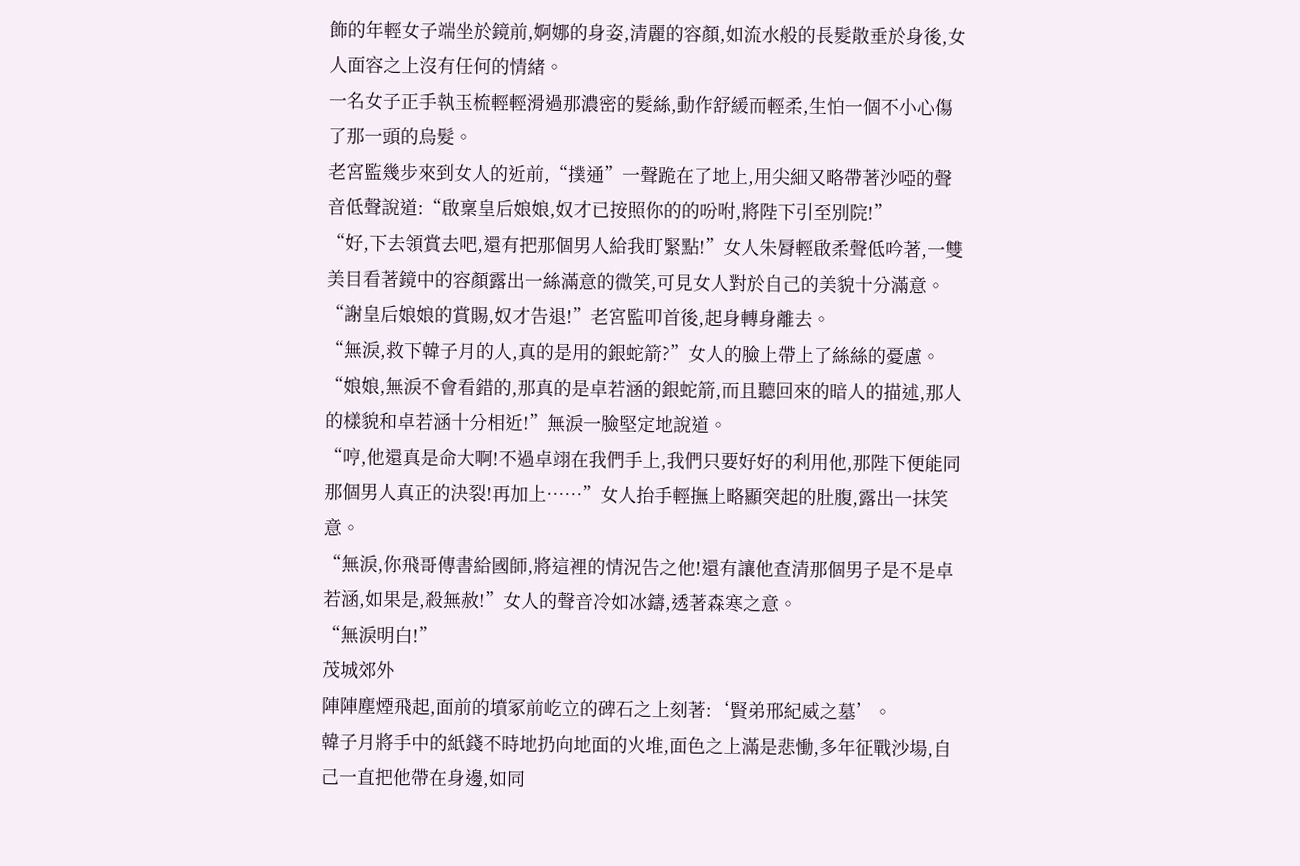飾的年輕女子端坐於鏡前,婀娜的身姿,清麗的容顏,如流水般的長髮散垂於身後,女人面容之上沒有任何的情緒。
一名女子正手執玉梳輕輕滑過那濃密的髮絲,動作舒緩而輕柔,生怕一個不小心傷了那一頭的烏髮。
老宮監幾步來到女人的近前,“撲通”一聲跪在了地上,用尖細又略帶著沙啞的聲音低聲說道:“啟稟皇后娘娘,奴才已按照你的的吩咐,將陛下引至別院!”
“好,下去領賞去吧,還有把那個男人給我盯緊點!”女人朱脣輕啟柔聲低吟著,一雙美目看著鏡中的容顏露出一絲滿意的微笑,可見女人對於自己的美貌十分滿意。
“謝皇后娘娘的賞賜,奴才告退!”老宮監叩首後,起身轉身離去。
“無淚,救下韓子月的人,真的是用的銀蛇箭?”女人的臉上帶上了絲絲的憂慮。
“娘娘,無淚不會看錯的,那真的是卓若涵的銀蛇箭,而且聽回來的暗人的描述,那人的樣貌和卓若涵十分相近!”無淚一臉堅定地說道。
“哼,他還真是命大啊!不過卓翊在我們手上,我們只要好好的利用他,那陛下便能同那個男人真正的決裂!再加上……”女人抬手輕撫上略顯突起的肚腹,露出一抹笑意。
“無淚,你飛哥傳書給國師,將這裡的情況告之他!還有讓他查清那個男子是不是卓若涵,如果是,殺無赦!”女人的聲音冷如冰鑄,透著森寒之意。
“無淚明白!”
茂城郊外
陣陣塵煙飛起,面前的墳冢前屹立的碑石之上刻著:‘賢弟邢紀威之墓’。
韓子月將手中的紙錢不時地扔向地面的火堆,面色之上滿是悲慟,多年征戰沙場,自己一直把他帶在身邊,如同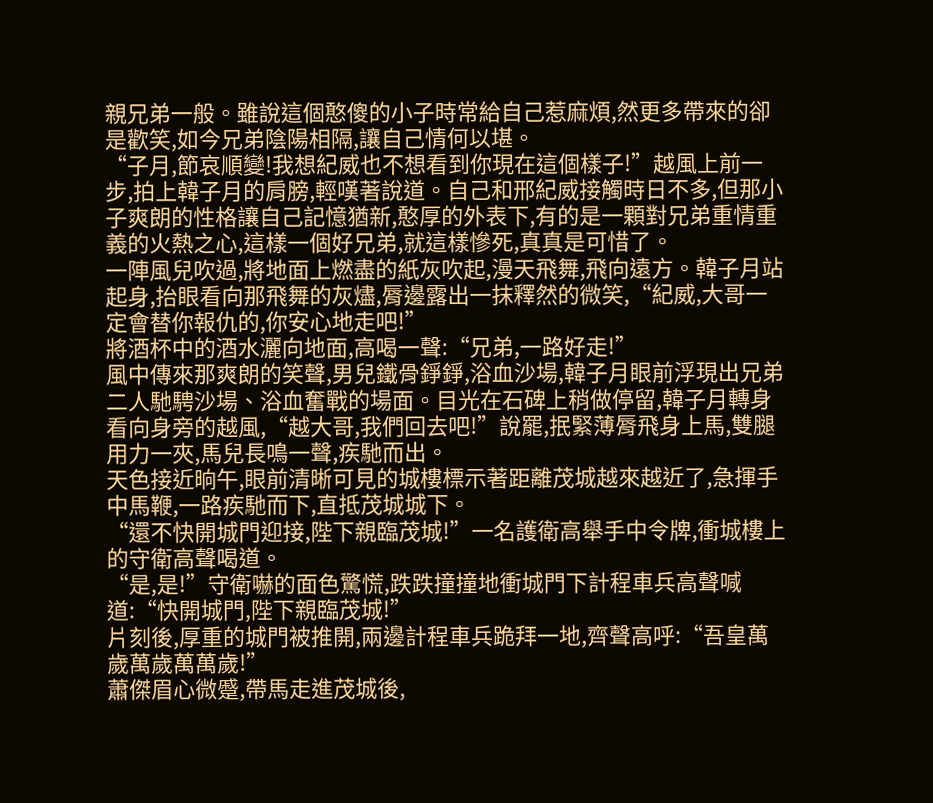親兄弟一般。雖說這個憨傻的小子時常給自己惹麻煩,然更多帶來的卻是歡笑,如今兄弟陰陽相隔,讓自己情何以堪。
“子月,節哀順變!我想紀威也不想看到你現在這個樣子!”越風上前一步,拍上韓子月的肩膀,輕嘆著說道。自己和邢紀威接觸時日不多,但那小子爽朗的性格讓自己記憶猶新,憨厚的外表下,有的是一顆對兄弟重情重義的火熱之心,這樣一個好兄弟,就這樣慘死,真真是可惜了。
一陣風兒吹過,將地面上燃盡的紙灰吹起,漫天飛舞,飛向遠方。韓子月站起身,抬眼看向那飛舞的灰燼,脣邊露出一抹釋然的微笑,“紀威,大哥一定會替你報仇的,你安心地走吧!”
將酒杯中的酒水灑向地面,高喝一聲:“兄弟,一路好走!”
風中傳來那爽朗的笑聲,男兒鐵骨錚錚,浴血沙場,韓子月眼前浮現出兄弟二人馳騁沙場、浴血奮戰的場面。目光在石碑上稍做停留,韓子月轉身看向身旁的越風,“越大哥,我們回去吧!”說罷,抿緊薄脣飛身上馬,雙腿用力一夾,馬兒長鳴一聲,疾馳而出。
天色接近晌午,眼前清晰可見的城樓標示著距離茂城越來越近了,急揮手中馬鞭,一路疾馳而下,直抵茂城城下。
“還不快開城門迎接,陛下親臨茂城!”一名護衛高舉手中令牌,衝城樓上的守衛高聲喝道。
“是,是!”守衛嚇的面色驚慌,跌跌撞撞地衝城門下計程車兵高聲喊道:“快開城門,陛下親臨茂城!”
片刻後,厚重的城門被推開,兩邊計程車兵跪拜一地,齊聲高呼:“吾皇萬歲萬歲萬萬歲!”
蕭傑眉心微蹙,帶馬走進茂城後,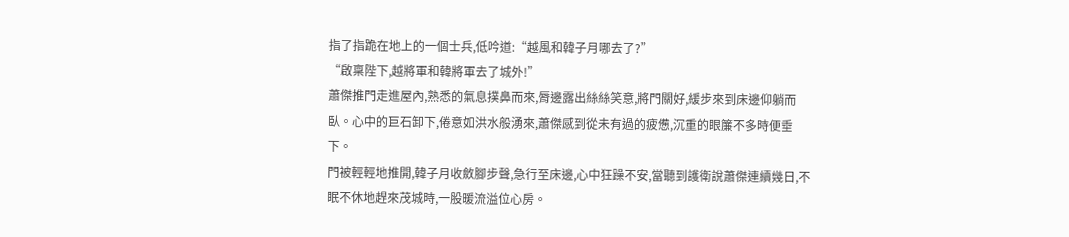指了指跪在地上的一個士兵,低吟道:“越風和韓子月哪去了?”
“啟稟陛下,越將軍和韓將軍去了城外!”
蕭傑推門走進屋內,熟悉的氣息撲鼻而來,脣邊露出絲絲笑意,將門關好,緩步來到床邊仰躺而臥。心中的巨石卸下,倦意如洪水般湧來,蕭傑感到從未有過的疲憊,沉重的眼簾不多時便垂下。
門被輕輕地推開,韓子月收斂腳步聲,急行至床邊,心中狂躁不安,當聽到護衛說蕭傑連續幾日,不眠不休地趕來茂城時,一股暖流溢位心房。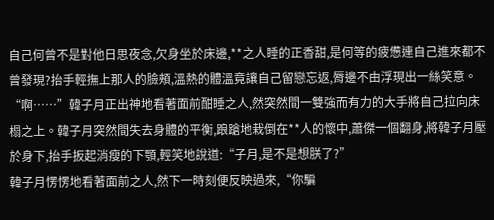自己何曾不是對他日思夜念,欠身坐於床邊,**之人睡的正香甜,是何等的疲憊連自己進來都不曾發現?抬手輕撫上那人的臉頰,溫熱的體溫竟讓自己留戀忘返,脣邊不由浮現出一絲笑意。
“啊……”韓子月正出神地看著面前酣睡之人,然突然間一雙強而有力的大手將自己拉向床榻之上。韓子月突然間失去身體的平衡,踉蹌地栽倒在**人的懷中,蕭傑一個翻身,將韓子月壓於身下,抬手扳起消瘦的下顎,輕笑地說道:“子月,是不是想朕了?”
韓子月愣愣地看著面前之人,然下一時刻便反映過來,“你騙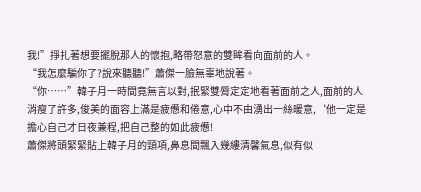我!”掙扎著想要擺脫那人的懷抱,略帶怒意的雙眸看向面前的人。
“我怎麼騙你了?說來聽聽!”蕭傑一臉無辜地說著。
“你……”韓子月一時間竟無言以對,抿緊雙脣定定地看著面前之人,面前的人消瘦了許多,俊美的面容上滿是疲憊和倦意,心中不由湧出一絲暖意,‘他一定是擔心自己才日夜兼程,把自己整的如此疲憊!
蕭傑將頭緊緊貼上韓子月的頸項,鼻息間飄入幾縷清馨氣息,似有似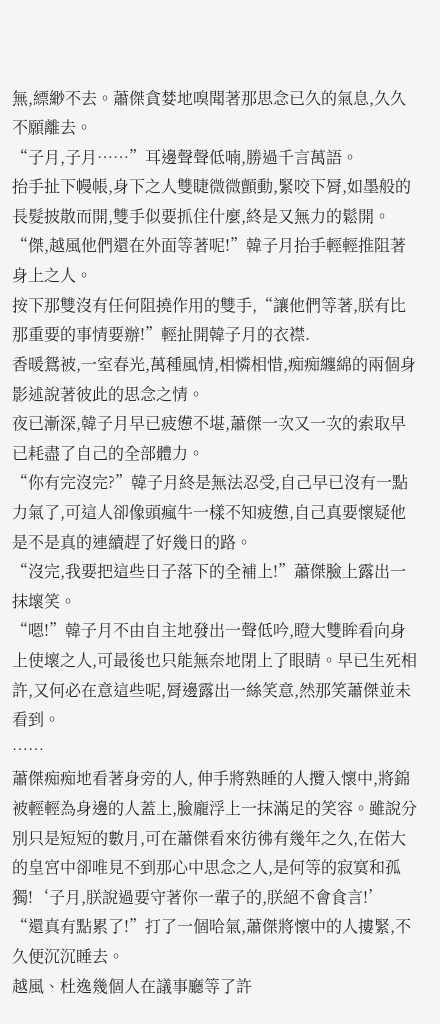無,縹緲不去。蕭傑貪婪地嗅聞著那思念已久的氣息,久久不願離去。
“子月,子月……”耳邊聲聲低喃,勝過千言萬語。
抬手扯下幔帳,身下之人雙睫微微顫動,緊咬下脣,如墨般的長髮披散而開,雙手似要抓住什麼,終是又無力的鬆開。
“傑,越風他們還在外面等著呢!”韓子月抬手輕輕推阻著身上之人。
按下那雙沒有任何阻撓作用的雙手,“讓他們等著,朕有比那重要的事情要辦!”輕扯開韓子月的衣襟.
香暖鴛被,一室春光,萬種風情,相憐相惜,痴痴纏綿的兩個身影述說著彼此的思念之情。
夜已漸深,韓子月早已疲憊不堪,蕭傑一次又一次的索取早已耗盡了自己的全部體力。
“你有完沒完?”韓子月終是無法忍受,自己早已沒有一點力氣了,可這人卻像頭瘋牛一樣不知疲憊,自己真要懷疑他是不是真的連續趕了好幾日的路。
“沒完,我要把這些日子落下的全補上!”蕭傑臉上露出一抹壞笑。
“嗯!”韓子月不由自主地發出一聲低吟,瞪大雙眸看向身上使壞之人,可最後也只能無奈地閉上了眼睛。早已生死相許,又何必在意這些呢,脣邊露出一絲笑意,然那笑蕭傑並未看到。
……
蕭傑痴痴地看著身旁的人, 伸手將熟睡的人攬入懷中,將錦被輕輕為身邊的人蓋上,臉龐浮上一抹滿足的笑容。雖說分別只是短短的數月,可在蕭傑看來彷彿有幾年之久,在偌大的皇宮中卻唯見不到那心中思念之人,是何等的寂寞和孤獨!‘子月,朕說過要守著你一輩子的,朕絕不會食言!’
“還真有點累了!”打了一個哈氣,蕭傑將懷中的人摟緊,不久便沉沉睡去。
越風、杜逸幾個人在議事廳等了許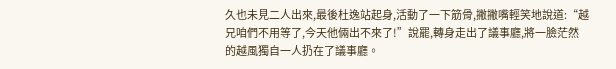久也未見二人出來,最後杜逸站起身,活動了一下筋骨,撇撇嘴輕笑地說道:“越兄咱們不用等了,今天他倆出不來了!”說罷,轉身走出了議事廳,將一臉茫然的越風獨自一人扔在了議事廳。